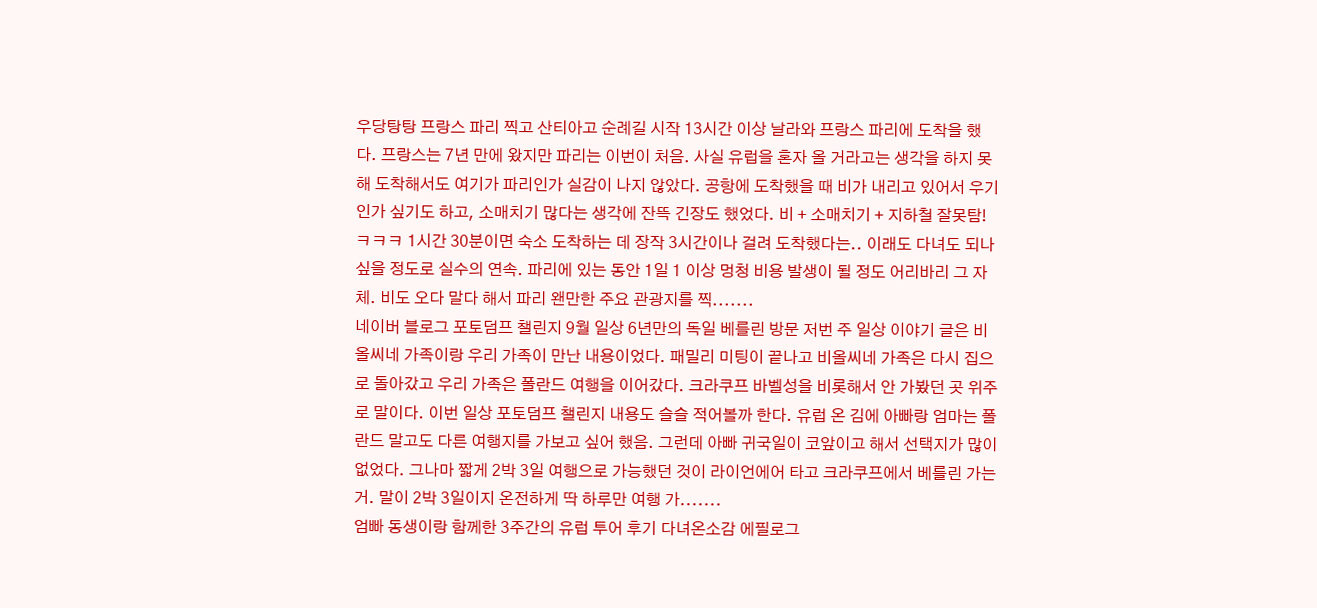우당탕탕 프랑스 파리 찍고 산티아고 순례길 시작 13시간 이상 날라와 프랑스 파리에 도착을 했다. 프랑스는 7년 만에 왔지만 파리는 이번이 처음. 사실 유럽을 혼자 올 거라고는 생각을 하지 못해 도착해서도 여기가 파리인가 실감이 나지 않았다. 공항에 도착했을 때 비가 내리고 있어서 우기인가 싶기도 하고, 소매치기 많다는 생각에 잔뜩 긴장도 했었다. 비 + 소매치기 + 지하철 잘못탐! ㅋㅋㅋ 1시간 30분이면 숙소 도착하는 데 장작 3시간이나 걸려 도착했다는.. 이래도 다녀도 되나 싶을 정도로 실수의 연속. 파리에 있는 동안 1일 1 이상 멍청 비용 발생이 될 정도 어리바리 그 자체. 비도 오다 말다 해서 파리 왠만한 주요 관광지를 찍.......
네이버 블로그 포토덤프 챌린지 9월 일상 6년만의 독일 베를린 방문 저번 주 일상 이야기 글은 비올씨네 가족이랑 우리 가족이 만난 내용이었다. 패밀리 미팅이 끝나고 비올씨네 가족은 다시 집으로 돌아갔고 우리 가족은 폴란드 여행을 이어갔다. 크라쿠프 바벨성을 비롯해서 안 가봤던 곳 위주로 말이다. 이번 일상 포토덤프 챌린지 내용도 슬슬 적어볼까 한다. 유럽 온 김에 아빠랑 엄마는 폴란드 말고도 다른 여행지를 가보고 싶어 했음. 그런데 아빠 귀국일이 코앞이고 해서 선택지가 많이 없었다. 그나마 짧게 2박 3일 여행으로 가능했던 것이 라이언에어 타고 크라쿠프에서 베를린 가는 거. 말이 2박 3일이지 온전하게 딱 하루만 여행 가.......
엄빠 동생이랑 함께한 3주간의 유럽 투어 후기 다녀온소감 에필로그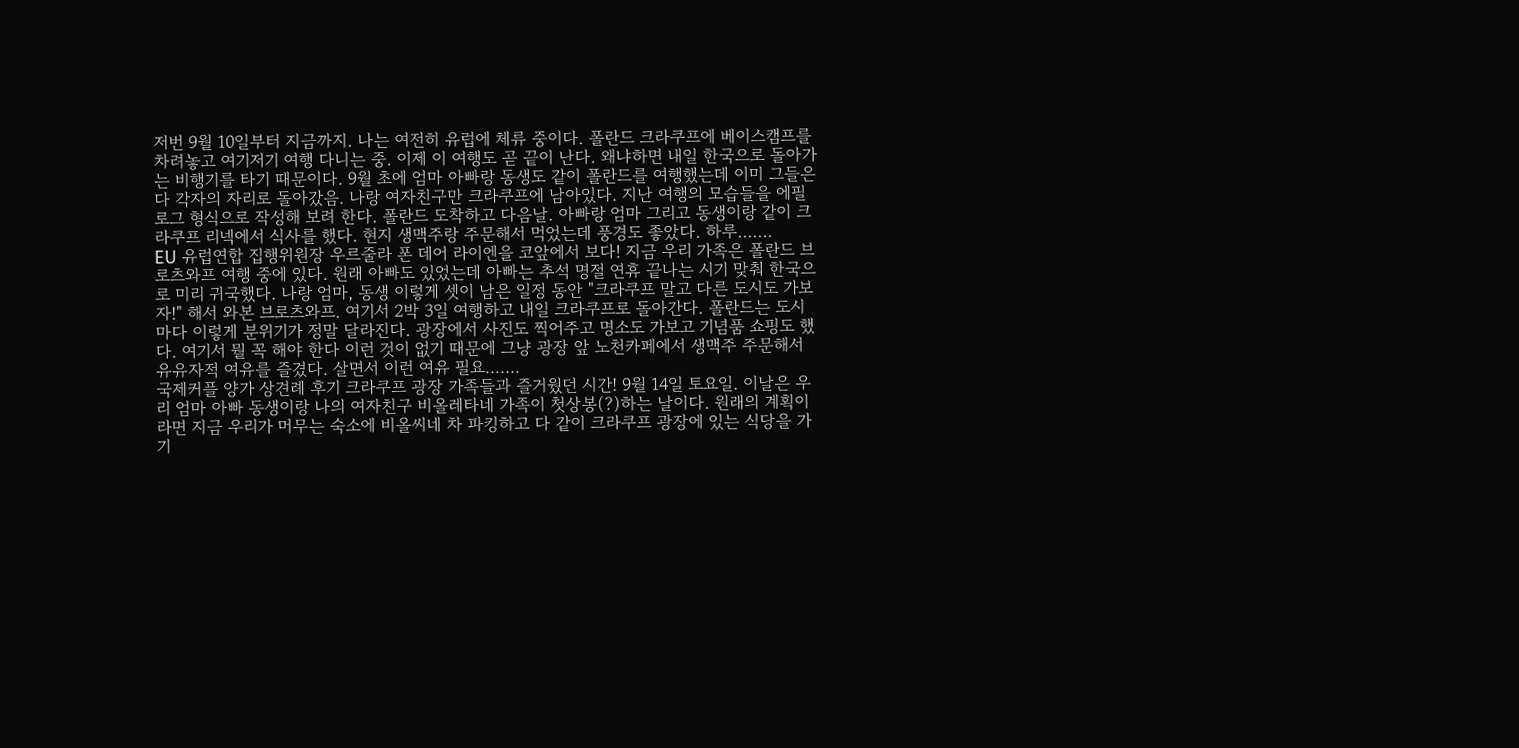저번 9월 10일부터 지금까지. 나는 여전히 유럽에 체류 중이다. 폴란드 크라쿠프에 베이스캠프를 차려놓고 여기저기 여행 다니는 중. 이제 이 여행도 곧 끝이 난다. 왜냐하면 내일 한국으로 돌아가는 비행기를 타기 때문이다. 9월 초에 엄마 아빠랑 동생도 같이 폴란드를 여행했는데 이미 그들은 다 각자의 자리로 돌아갔음. 나랑 여자친구만 크라쿠프에 남아있다. 지난 여행의 모습들을 에필로그 형식으로 작성해 보려 한다. 폴란드 도착하고 다음날. 아빠랑 엄마 그리고 동생이랑 같이 크라쿠프 리넥에서 식사를 했다. 현지 생맥주랑 주문해서 먹었는데 풍경도 좋았다. 하루.......
EU 유럽연합 집행위원장 우르줄라 폰 데어 라이엔을 코앞에서 보다! 지금 우리 가족은 폴란드 브로츠와프 여행 중에 있다. 원래 아빠도 있었는데 아빠는 추석 명절 연휴 끝나는 시기 맞춰 한국으로 미리 귀국했다. 나랑 엄마, 동생 이렇게 셋이 남은 일정 동안 "크라쿠프 말고 다른 도시도 가보자!" 해서 와본 브로츠와프. 여기서 2박 3일 여행하고 내일 크라쿠프로 돌아간다. 폴란드는 도시마다 이렇게 분위기가 정말 달라진다. 광장에서 사진도 찍어주고 명소도 가보고 기념품 쇼핑도 했다. 여기서 뭘 꼭 해야 한다 이런 것이 없기 때문에 그냥 광장 앞 노천카페에서 생맥주 주문해서 유유자적 여유를 즐겼다. 살면서 이런 여유 필요.......
국제커플 양가 상견례 후기 크라쿠프 광장 가족들과 즐거웠던 시간! 9월 14일 토요일. 이날은 우리 엄마 아빠 동생이랑 나의 여자친구 비올레타네 가족이 첫상봉(?)하는 날이다. 원래의 계획이라면 지금 우리가 머무는 숙소에 비올씨네 차 파킹하고 다 같이 크라쿠프 광장에 있는 식당을 가기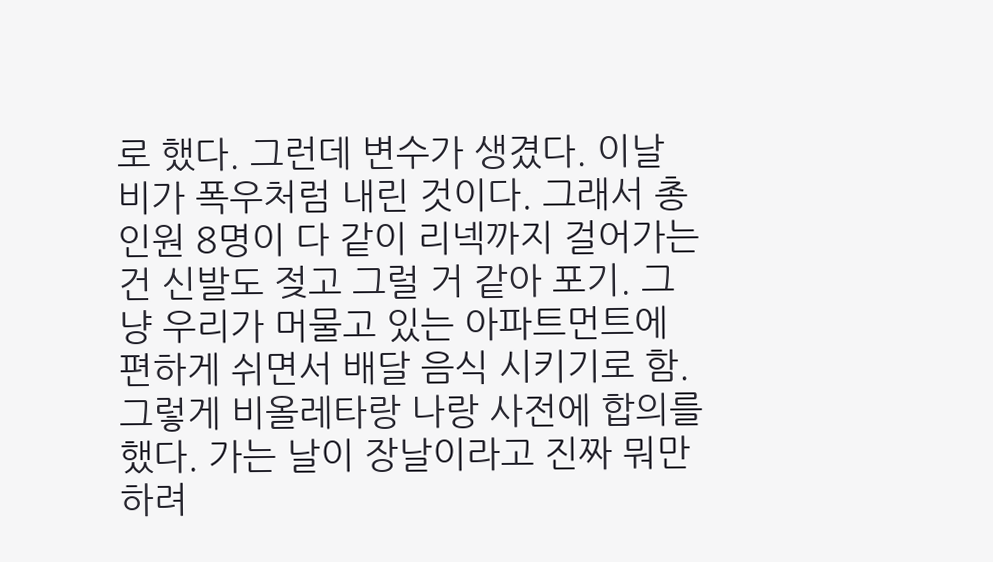로 했다. 그런데 변수가 생겼다. 이날 비가 폭우처럼 내린 것이다. 그래서 총 인원 8명이 다 같이 리넥까지 걸어가는 건 신발도 젖고 그럴 거 같아 포기. 그냥 우리가 머물고 있는 아파트먼트에 편하게 쉬면서 배달 음식 시키기로 함. 그렇게 비올레타랑 나랑 사전에 합의를 했다. 가는 날이 장날이라고 진짜 뭐만 하려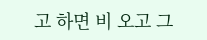고 하면 비 오고 그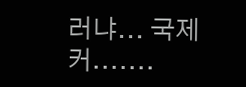러냐... 국제커.......